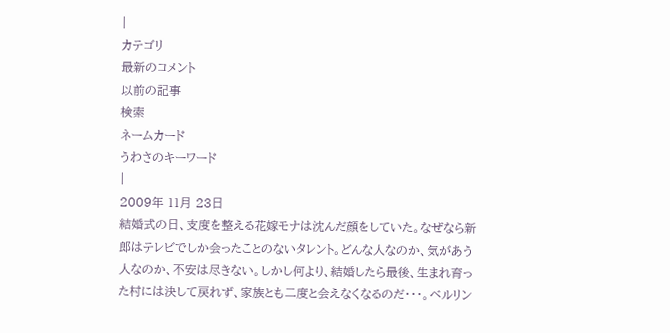|
カテゴリ
最新のコメント
以前の記事
検索
ネームカード
うわさのキーワード
|
2009年 11月 23日
結婚式の日、支度を整える花嫁モナは沈んだ顔をしていた。なぜなら新郎はテレビでしか会ったことのないタレント。どんな人なのか、気があう人なのか、不安は尽きない。しかし何より、結婚したら最後、生まれ育った村には決して戻れず、家族とも二度と会えなくなるのだ・・・。ベルリン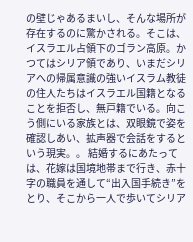の壁じゃあるまいし、そんな場所が存在するのに驚かされる。そこは、イスラエル占領下のゴラン高原。かつてはシリア領であり、いまだシリアへの帰属意識の強いイスラム教徒の住人たちはイスラエル国籍となることを拒否し、無戸籍でいる。向こう側にいる家族とは、双眼鏡で姿を確認しあい、拡声器で会話をするという現実。。 結婚するにあたっては、花嫁は国境地帯まで行き、赤十字の職員を通して“出入国手続き”をとり、そこから一人で歩いてシリア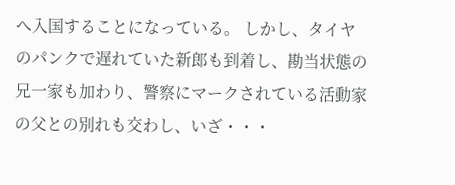へ入国することになっている。 しかし、タイヤのパンクで遅れていた新郎も到着し、勘当状態の兄一家も加わり、警察にマークされている活動家の父との別れも交わし、いざ・・・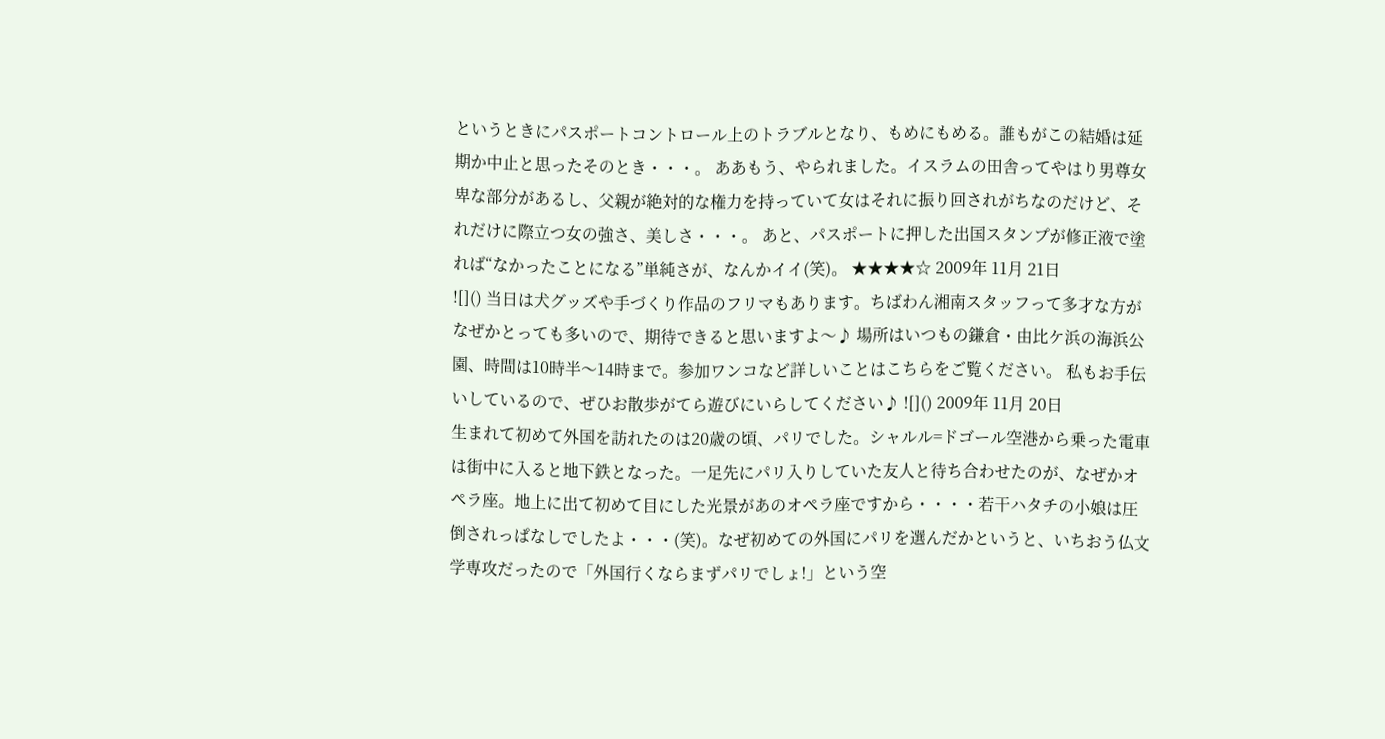というときにパスポートコントロール上のトラブルとなり、もめにもめる。誰もがこの結婚は延期か中止と思ったそのとき・・・。 ああもう、やられました。イスラムの田舎ってやはり男尊女卑な部分があるし、父親が絶対的な権力を持っていて女はそれに振り回されがちなのだけど、それだけに際立つ女の強さ、美しさ・・・。 あと、パスポートに押した出国スタンプが修正液で塗れば“なかったことになる”単純さが、なんかイイ(笑)。 ★★★★☆ 2009年 11月 21日
![]() 当日は犬グッズや手づくり作品のフリマもあります。ちばわん湘南スタッフって多才な方がなぜかとっても多いので、期待できると思いますよ〜♪ 場所はいつもの鎌倉・由比ケ浜の海浜公園、時間は10時半〜14時まで。参加ワンコなど詳しいことはこちらをご覧ください。 私もお手伝いしているので、ぜひお散歩がてら遊びにいらしてください♪ ![]() 2009年 11月 20日
生まれて初めて外国を訪れたのは20歳の頃、パリでした。シャルル=ドゴール空港から乗った電車は街中に入ると地下鉄となった。一足先にパリ入りしていた友人と待ち合わせたのが、なぜかオペラ座。地上に出て初めて目にした光景があのオペラ座ですから・・・・若干ハタチの小娘は圧倒されっぱなしでしたよ・・・(笑)。なぜ初めての外国にパリを選んだかというと、いちおう仏文学専攻だったので「外国行くならまずパリでしょ!」という空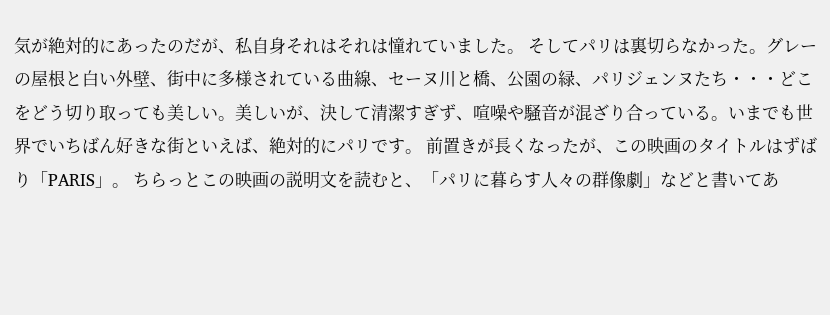気が絶対的にあったのだが、私自身それはそれは憧れていました。 そしてパリは裏切らなかった。グレーの屋根と白い外壁、街中に多様されている曲線、セーヌ川と橋、公園の緑、パリジェンヌたち・・・どこをどう切り取っても美しい。美しいが、決して清潔すぎず、喧噪や騒音が混ざり合っている。いまでも世界でいちばん好きな街といえば、絶対的にパリです。 前置きが長くなったが、この映画のタイトルはずばり「PARIS」。 ちらっとこの映画の説明文を読むと、「パリに暮らす人々の群像劇」などと書いてあ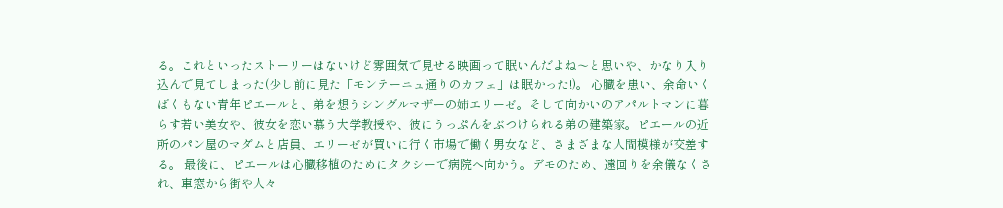る。これといったストーリーはないけど雰囲気で見せる映画って眠いんだよね〜と思いや、かなり入り込んで見てしまった(少し前に見た「モンテーニュ通りのカフェ」は眠かった!)。 心臓を患い、余命いくばくもない青年ピエールと、弟を想うシングルマザーの姉エリーゼ。そして向かいのアパルトマンに暮らす若い美女や、彼女を恋い慕う大学教授や、彼にうっぷんをぶつけられる弟の建築家。ピエールの近所のパン屋のマダムと店員、エリーゼが買いに行く市場で働く男女など、さまざまな人間模様が交差する。 最後に、ピエールは心臓移植のためにタクシーで病院へ向かう。デモのため、遠回りを余儀なくされ、車窓から街や人々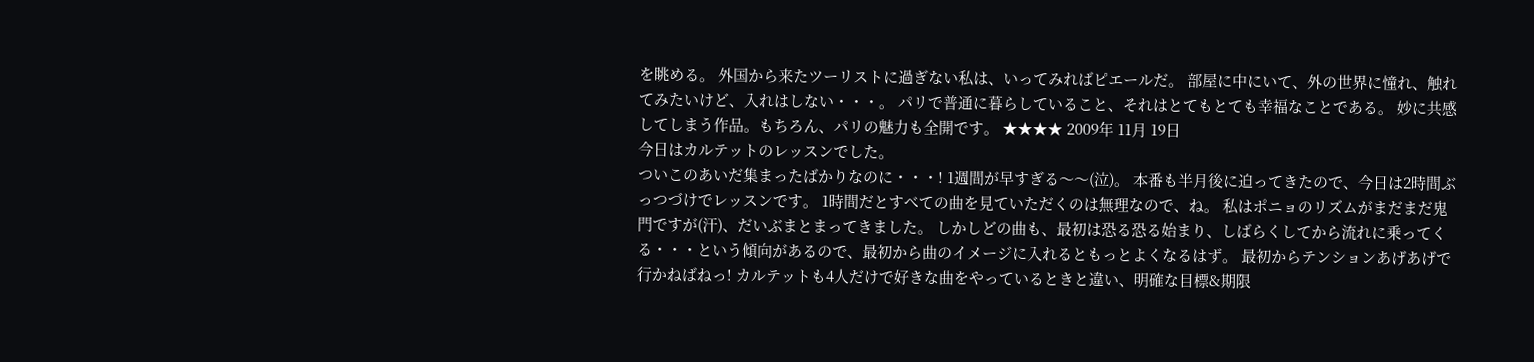を眺める。 外国から来たツーリストに過ぎない私は、いってみればピエールだ。 部屋に中にいて、外の世界に憧れ、触れてみたいけど、入れはしない・・・。 パリで普通に暮らしていること、それはとてもとても幸福なことである。 妙に共感してしまう作品。もちろん、パリの魅力も全開です。 ★★★★ 2009年 11月 19日
今日はカルテットのレッスンでした。
ついこのあいだ集まったばかりなのに・・・! 1週間が早すぎる〜〜(泣)。 本番も半月後に迫ってきたので、今日は2時間ぶっつづけでレッスンです。 1時間だとすべての曲を見ていただくのは無理なので、ね。 私はポニョのリズムがまだまだ鬼門ですが(汗)、だいぶまとまってきました。 しかしどの曲も、最初は恐る恐る始まり、しばらくしてから流れに乗ってくる・・・という傾向があるので、最初から曲のイメージに入れるともっとよくなるはず。 最初からテンションあげあげで行かねばねっ! カルテットも4人だけで好きな曲をやっているときと違い、明確な目標&期限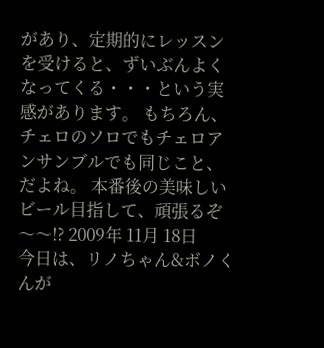があり、定期的にレッスンを受けると、ずいぶんよくなってくる・・・という実感があります。 もちろん、チェロのソロでもチェロアンサンブルでも同じこと、だよね。 本番後の美味しいビール目指して、頑張るぞ〜〜!? 2009年 11月 18日
今日は、リノちゃん&ボノくんが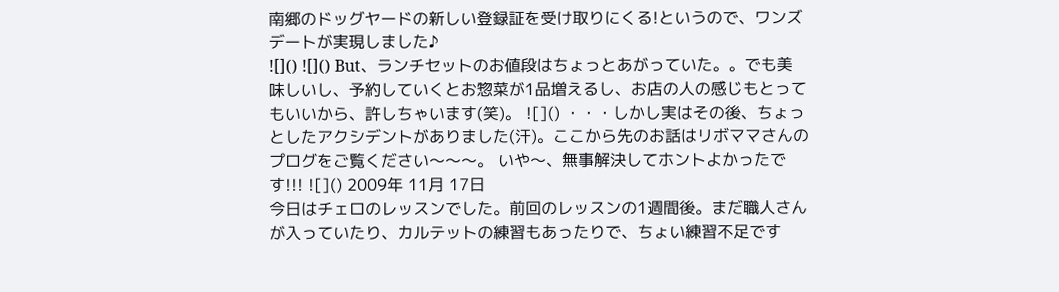南郷のドッグヤードの新しい登録証を受け取りにくる!というので、ワンズデートが実現しました♪
![]() ![]() But、ランチセットのお値段はちょっとあがっていた。。でも美味しいし、予約していくとお惣菜が1品増えるし、お店の人の感じもとってもいいから、許しちゃいます(笑)。 ![]() ・・・しかし実はその後、ちょっとしたアクシデントがありました(汗)。ここから先のお話はリボママさんのプログをご覧ください〜〜〜。 いや〜、無事解決してホントよかったです!!! ![]() 2009年 11月 17日
今日はチェロのレッスンでした。前回のレッスンの1週間後。まだ職人さんが入っていたり、カルテットの練習もあったりで、ちょい練習不足です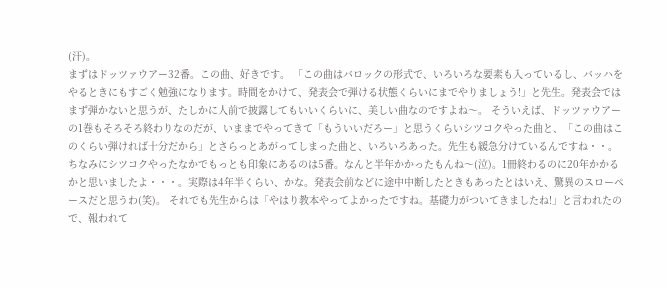(汗)。
まずはドッツァウアー32番。この曲、好きです。 「この曲はバロックの形式で、いろいろな要素も入っているし、バッハをやるときにもすごく勉強になります。時間をかけて、発表会で弾ける状態くらいにまでやりましょう!」と先生。発表会ではまず弾かないと思うが、たしかに人前で披露してもいいくらいに、美しい曲なのですよね〜。 そういえば、ドッツァウアーの1巻もそろそろ終わりなのだが、いままでやってきて「もういいだろー」と思うくらいシツコクやった曲と、「この曲はこのくらい弾ければ十分だから」とさらっとあがってしまった曲と、いろいろあった。先生も緩急分けているんですね・・。 ちなみにシツコクやったなかでもっとも印象にあるのは5番。なんと半年かかったもんね〜(泣)。1冊終わるのに20年かかるかと思いましたよ・・・。実際は4年半くらい、かな。発表会前などに途中中断したときもあったとはいえ、驚異のスローペースだと思うわ(笑)。 それでも先生からは「やはり教本やってよかったですね。基礎力がついてきましたね!」と言われたので、報われて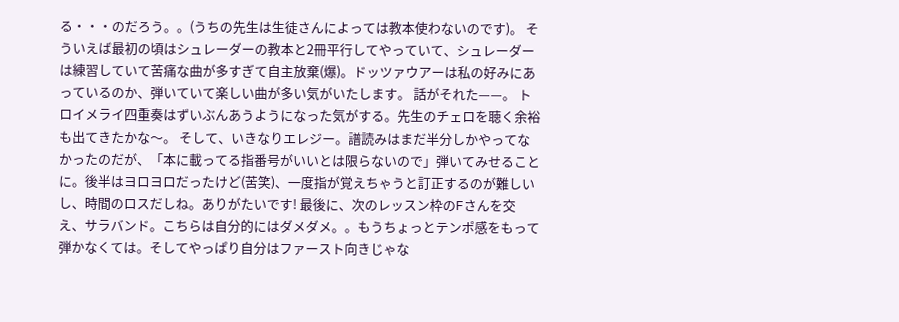る・・・のだろう。。(うちの先生は生徒さんによっては教本使わないのです)。 そういえば最初の頃はシュレーダーの教本と2冊平行してやっていて、シュレーダーは練習していて苦痛な曲が多すぎて自主放棄(爆)。ドッツァウアーは私の好みにあっているのか、弾いていて楽しい曲が多い気がいたします。 話がそれた——。 トロイメライ四重奏はずいぶんあうようになった気がする。先生のチェロを聴く余裕も出てきたかな〜。 そして、いきなりエレジー。譜読みはまだ半分しかやってなかったのだが、「本に載ってる指番号がいいとは限らないので」弾いてみせることに。後半はヨロヨロだったけど(苦笑)、一度指が覚えちゃうと訂正するのが難しいし、時間のロスだしね。ありがたいです! 最後に、次のレッスン枠のFさんを交え、サラバンド。こちらは自分的にはダメダメ。。もうちょっとテンポ感をもって弾かなくては。そしてやっぱり自分はファースト向きじゃな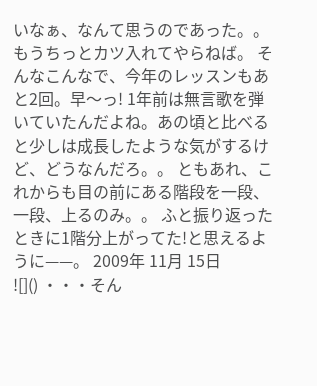いなぁ、なんて思うのであった。。もうちっとカツ入れてやらねば。 そんなこんなで、今年のレッスンもあと2回。早〜っ! 1年前は無言歌を弾いていたんだよね。あの頃と比べると少しは成長したような気がするけど、どうなんだろ。。 ともあれ、これからも目の前にある階段を一段、一段、上るのみ。。 ふと振り返ったときに1階分上がってた!と思えるように——。 2009年 11月 15日
![]() ・・・そん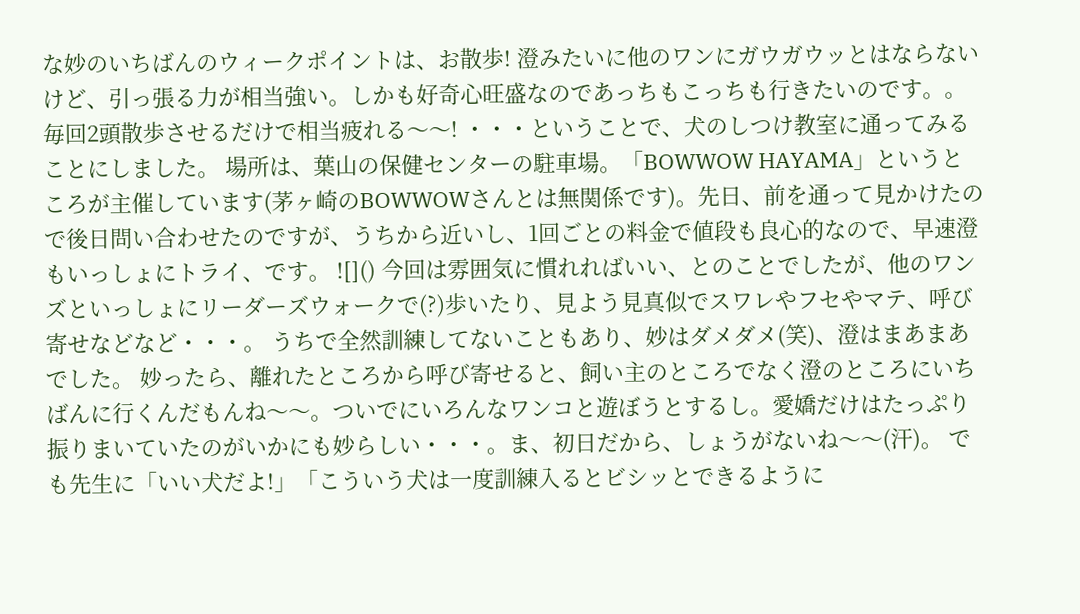な妙のいちばんのウィークポイントは、お散歩! 澄みたいに他のワンにガウガウッとはならないけど、引っ張る力が相当強い。しかも好奇心旺盛なのであっちもこっちも行きたいのです。。毎回2頭散歩させるだけで相当疲れる〜〜! ・・・ということで、犬のしつけ教室に通ってみることにしました。 場所は、葉山の保健センターの駐車場。「BOWWOW HAYAMA」というところが主催しています(茅ヶ崎のBOWWOWさんとは無関係です)。先日、前を通って見かけたので後日問い合わせたのですが、うちから近いし、1回ごとの料金で値段も良心的なので、早速澄もいっしょにトライ、です。 ![]() 今回は雰囲気に慣れればいい、とのことでしたが、他のワンズといっしょにリーダーズウォークで(?)歩いたり、見よう見真似でスワレやフセやマテ、呼び寄せなどなど・・・。 うちで全然訓練してないこともあり、妙はダメダメ(笑)、澄はまあまあでした。 妙ったら、離れたところから呼び寄せると、飼い主のところでなく澄のところにいちばんに行くんだもんね〜〜。ついでにいろんなワンコと遊ぼうとするし。愛嬌だけはたっぷり振りまいていたのがいかにも妙らしい・・・。ま、初日だから、しょうがないね〜〜(汗)。 でも先生に「いい犬だよ!」「こういう犬は一度訓練入るとビシッとできるように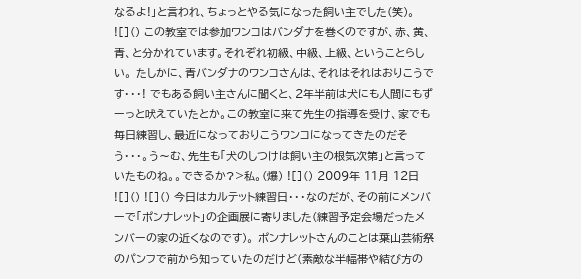なるよ!」と言われ、ちょっとやる気になった飼い主でした(笑)。 ![]() この教室では参加ワンコはバンダナを巻くのですが、赤、黄、青、と分かれています。それぞれ初級、中級、上級、ということらしい。 たしかに、青バンダナのワンコさんは、それはそれはおりこうです・・・! でもある飼い主さんに聞くと、2年半前は犬にも人間にもずーっと吠えていたとか。この教室に来て先生の指導を受け、家でも毎日練習し、最近になっておりこうワンコになってきたのだそう・・・。う〜む、先生も「犬のしつけは飼い主の根気次第」と言っていたものね。。できるか?>私。(爆) ![]() 2009年 11月 12日
![]() ![]() 今日はカルテット練習日・・・なのだが、その前にメンバーで「ポンナレット」の企画展に寄りました(練習予定会場だったメンバーの家の近くなのです)。 ポンナレットさんのことは葉山芸術祭のパンフで前から知っていたのだけど(素敵な半幅帯や結び方の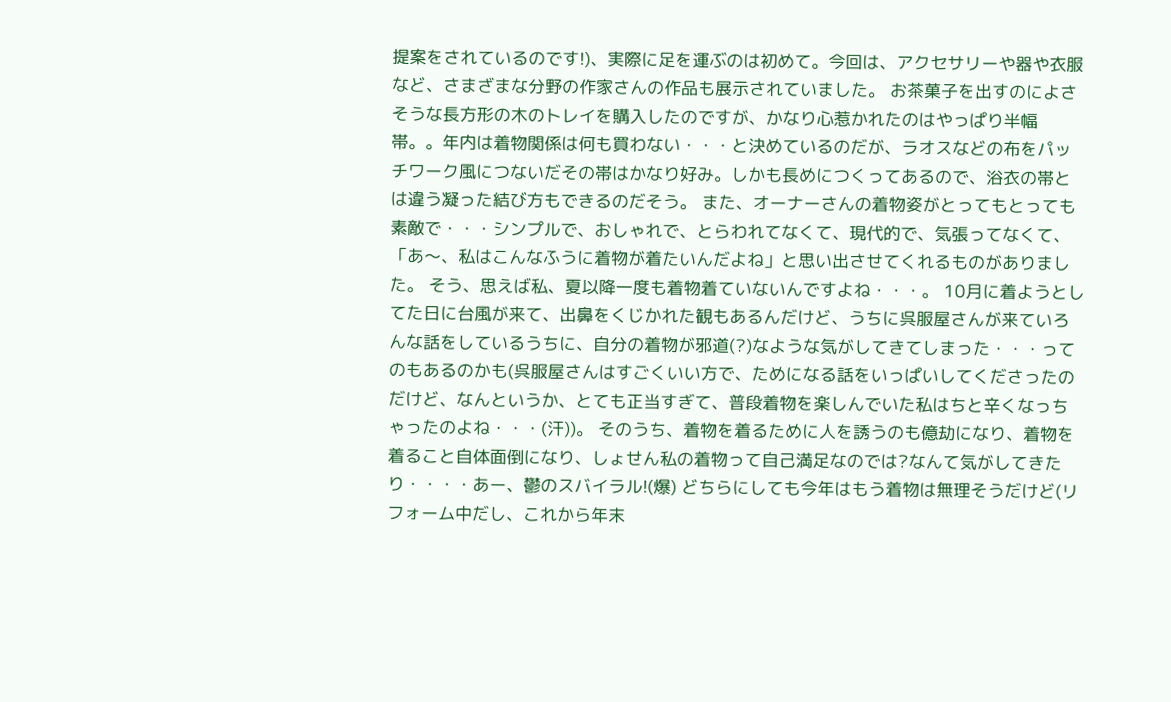提案をされているのです!)、実際に足を運ぶのは初めて。今回は、アクセサリーや器や衣服など、さまざまな分野の作家さんの作品も展示されていました。 お茶菓子を出すのによさそうな長方形の木のトレイを購入したのですが、かなり心惹かれたのはやっぱり半幅帯。。年内は着物関係は何も買わない・・・と決めているのだが、ラオスなどの布をパッチワーク風につないだその帯はかなり好み。しかも長めにつくってあるので、浴衣の帯とは違う凝った結び方もできるのだそう。 また、オーナーさんの着物姿がとってもとっても素敵で・・・シンプルで、おしゃれで、とらわれてなくて、現代的で、気張ってなくて、「あ〜、私はこんなふうに着物が着たいんだよね」と思い出させてくれるものがありました。 そう、思えば私、夏以降一度も着物着ていないんですよね・・・。 10月に着ようとしてた日に台風が来て、出鼻をくじかれた観もあるんだけど、うちに呉服屋さんが来ていろんな話をしているうちに、自分の着物が邪道(?)なような気がしてきてしまった・・・ってのもあるのかも(呉服屋さんはすごくいい方で、ためになる話をいっぱいしてくださったのだけど、なんというか、とても正当すぎて、普段着物を楽しんでいた私はちと辛くなっちゃったのよね・・・(汗))。 そのうち、着物を着るために人を誘うのも億劫になり、着物を着ること自体面倒になり、しょせん私の着物って自己満足なのでは?なんて気がしてきたり・・・・あー、鬱のスバイラル!(爆) どちらにしても今年はもう着物は無理そうだけど(リフォーム中だし、これから年末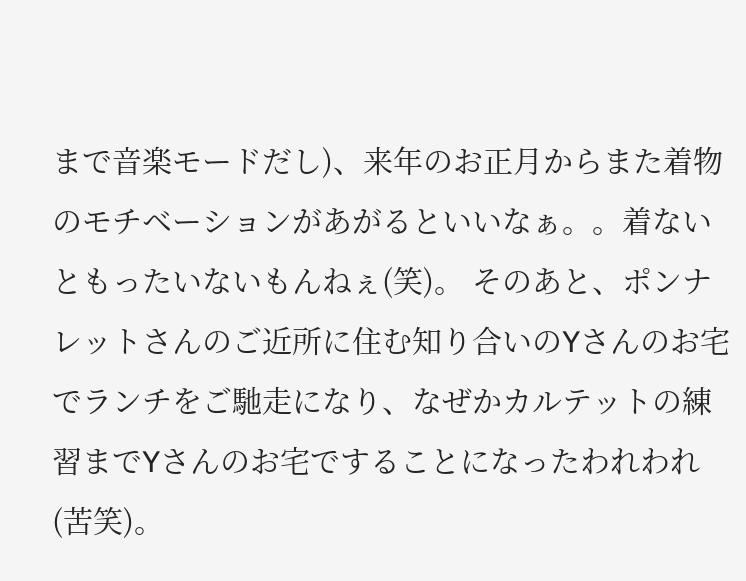まで音楽モードだし)、来年のお正月からまた着物のモチベーションがあがるといいなぁ。。着ないともったいないもんねぇ(笑)。 そのあと、ポンナレットさんのご近所に住む知り合いのYさんのお宅でランチをご馳走になり、なぜかカルテットの練習までYさんのお宅ですることになったわれわれ(苦笑)。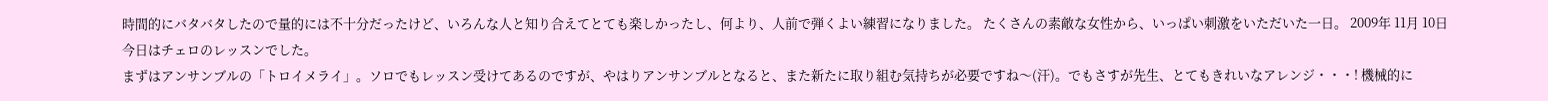時間的にバタバタしたので量的には不十分だったけど、いろんな人と知り合えてとても楽しかったし、何より、人前で弾くよい練習になりました。 たくさんの素敵な女性から、いっぱい刺激をいただいた一日。 2009年 11月 10日
今日はチェロのレッスンでした。
まずはアンサンブルの「トロイメライ」。ソロでもレッスン受けてあるのですが、やはりアンサンブルとなると、また新たに取り組む気持ちが必要ですね〜(汗)。でもさすが先生、とてもきれいなアレンジ・・・! 機械的に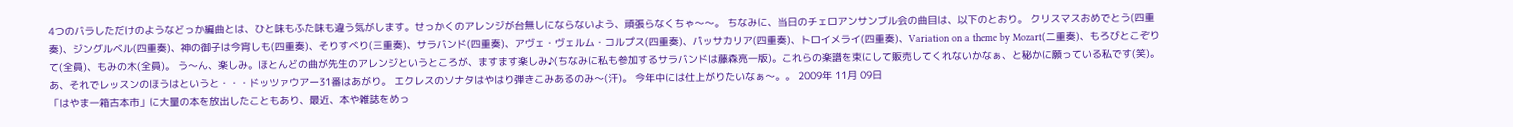4つのバラしただけのようなどっか編曲とは、ひと味もふた味も違う気がします。せっかくのアレンジが台無しにならないよう、頑張らなくちゃ〜〜。 ちなみに、当日のチェロアンサンブル会の曲目は、以下のとおり。 クリスマスおめでとう(四重奏)、ジングルベル(四重奏)、神の御子は今宵しも(四重奏)、そりすべり(三重奏)、サラバンド(四重奏)、アヴェ・ヴェルム・コルプス(四重奏)、パッサカリア(四重奏)、トロイメライ(四重奏)、Variation on a theme by Mozart(二重奏)、もろびとこぞりて(全員)、もみの木(全員)。 う〜ん、楽しみ。ほとんどの曲が先生のアレンジというところが、ますます楽しみ♪(ちなみに私も参加するサラバンドは藤森亮一版)。これらの楽譜を束にして販売してくれないかなぁ、と秘かに願っている私です(笑)。 あ、それでレッスンのほうはというと・・・ドッツァウアー31番はあがり。 エクレスのソナタはやはり弾きこみあるのみ〜(汗)。 今年中には仕上がりたいなぁ〜。。 2009年 11月 09日
「はやま一箱古本市」に大量の本を放出したこともあり、最近、本や雑誌をめっ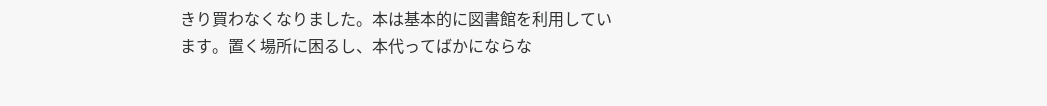きり買わなくなりました。本は基本的に図書館を利用しています。置く場所に困るし、本代ってばかにならな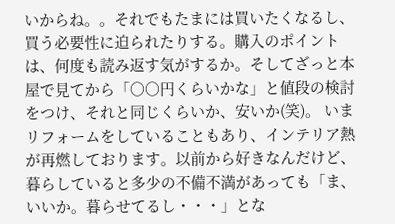いからね。。それでもたまには買いたくなるし、買う必要性に迫られたりする。購入のポイントは、何度も読み返す気がするか。そしてざっと本屋で見てから「○○円くらいかな」と値段の検討をつけ、それと同じくらいか、安いか(笑)。 いまリフォームをしていることもあり、インテリア熱が再燃しております。以前から好きなんだけど、暮らしていると多少の不備不満があっても「ま、いいか。暮らせてるし・・・」とな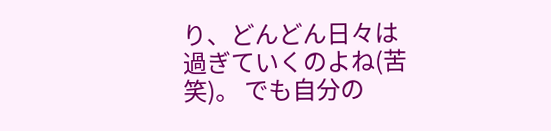り、どんどん日々は過ぎていくのよね(苦笑)。 でも自分の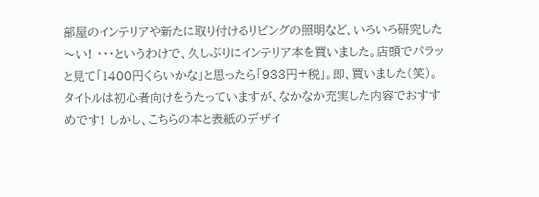部屋のインテリアや新たに取り付けるリビングの照明など、いろいろ研究した〜い! ・・・というわけで、久しぶりにインテリア本を買いました。店頭でパラッと見て「1400円くらいかな」と思ったら「933円+税」。即、買いました(笑)。タイトルは初心者向けをうたっていますが、なかなか充実した内容でおすすめです! しかし、こちらの本と表紙のデザイ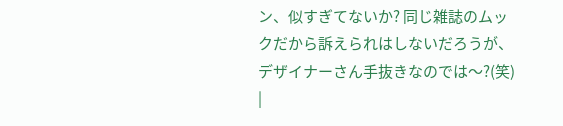ン、似すぎてないか? 同じ雑誌のムックだから訴えられはしないだろうが、デザイナーさん手抜きなのでは〜?(笑)
|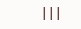|||